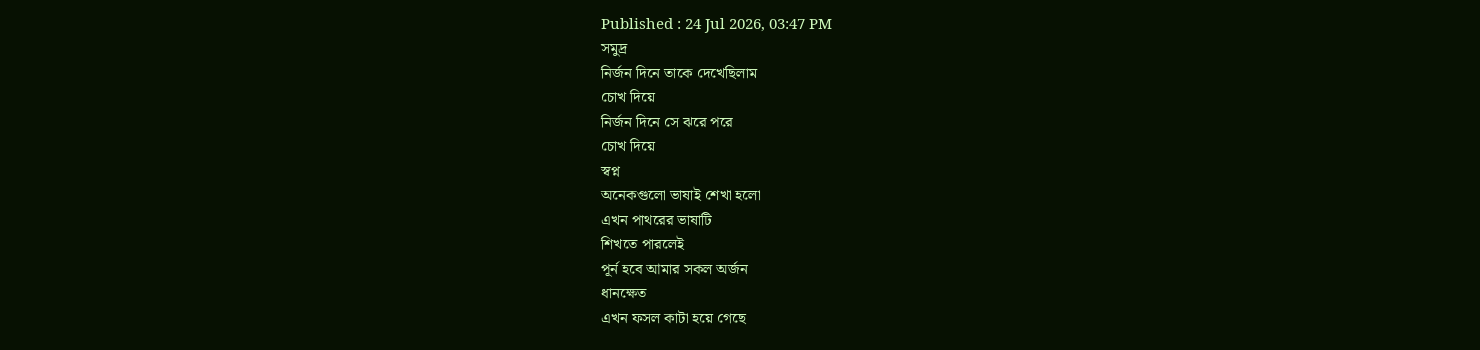Published : 24 Jul 2026, 03:47 PM
সমুদ্র
নির্জন দিনে তাকে দেখেছিলাম
চোখ দিয়ে
নির্জন দিনে সে ঝরে পরে
চোখ দিয়ে
স্বপ্ন
অনেকগুলো ভাষাই শেখা হলো
এখন পাথরের ভাষাটি
শিখতে পারলেই
পূর্ন হবে আমার সকল অর্জন
ধানক্ষেত
এখন ফসল কাটা হয়ে গেছে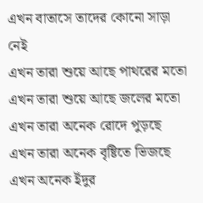এখন বাতাসে তাদের কোনো সাড়া নেই
এখন তারা শুয়ে আছে পাথরের মতো
এখন তারা শুয়ে আছে জলের মতো
এখন তারা অনেক রোদে পুড়ছে
এখন তারা অনেক বৃষ্টিতে ভিজছে
এখন অনেক ইঁদুর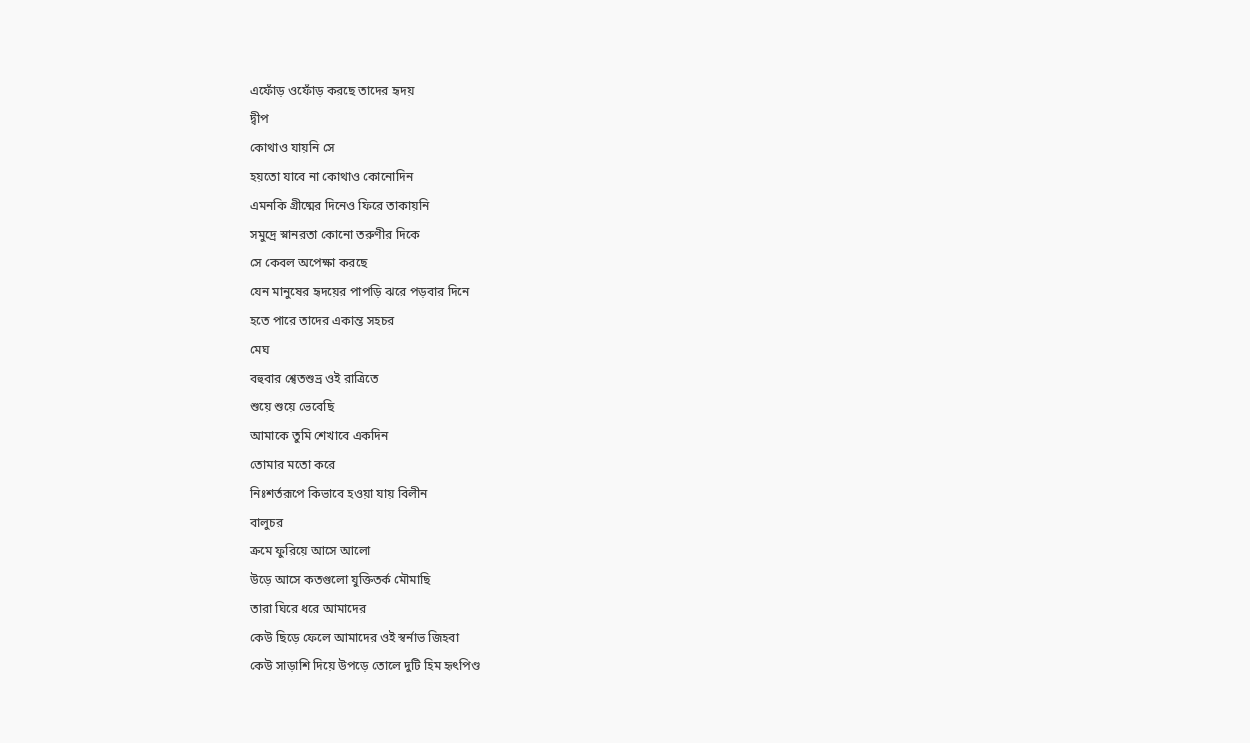এফোঁড় ওফোঁড় করছে তাদের হৃদয়
দ্বীপ
কোথাও যায়নি সে
হয়তো যাবে না কোথাও কোনোদিন
এমনকি গ্রীষ্মের দিনেও ফিরে তাকায়নি
সমুদ্রে স্নানরতা কোনো তরুণীর দিকে
সে কেবল অপেক্ষা করছে
যেন মানুষের হৃদয়ের পাপড়ি ঝরে পড়বার দিনে
হতে পারে তাদের একান্ত সহচর
মেঘ
বহুবার শ্বেতশুভ্র ওই রাত্রিতে
শুয়ে শুয়ে ভেবেছি
আমাকে তুমি শেখাবে একদিন
তোমার মতো করে
নিঃশর্তরূপে কিভাবে হওয়া যায় বিলীন
বালুচর
ক্রমে ফুরিয়ে আসে আলো
উড়ে আসে কতগুলো যুক্তিতর্ক মৌমাছি
তারা ঘিরে ধরে আমাদের
কেউ ছিড়ে ফেলে আমাদের ওই স্বর্নাভ জিহবা
কেউ সাড়াশি দিয়ে উপড়ে তোলে দুটি হিম হৃৎপিণ্ড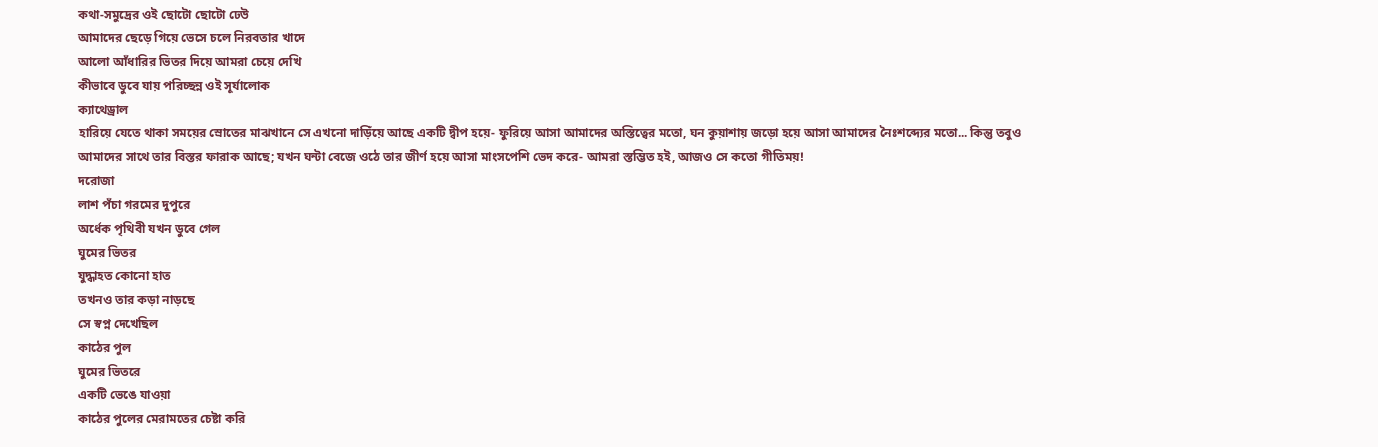কথা-সমুদ্রের ওই ছোটো ছোটো ঢেউ
আমাদের ছেড়ে গিয়ে ভেসে চলে নিরবতার খাদে
আলো আঁধারির ভিতর দিয়ে আমরা চেয়ে দেখি
কীভাবে ডুবে যায় পরিচ্ছন্ন ওই সূর্যালোক
ক্যাথেড্রাল
হারিয়ে যেতে থাকা সময়ের স্রোতের মাঝখানে সে এখনো দাড়িঁয়ে আছে একটি দ্বীপ হয়ে- ফুরিয়ে আসা আমাদের অস্তিত্বের মতো, ঘন কুয়াশায় জড়ো হয়ে আসা আমাদের নৈঃশব্দ্যের মতো... কিন্তু তবুও আমাদের সাথে তার বিস্তর ফারাক আছে; যখন ঘন্টা বেজে ওঠে তার জীর্ণ হয়ে আসা মাংসপেশি ভেদ করে- আমরা স্তম্ভিত হই, আজও সে কতো গীতিময়!
দরোজা
লাশ পঁচা গরমের দুপুরে
অর্ধেক পৃথিবী যখন ডুবে গেল
ঘুমের ভিতর
যুদ্ধাহত কোনো হাত
তখনও তার কড়া নাড়ছে
সে স্বপ্ন দেখেছিল
কাঠের পুল
ঘুমের ভিতরে
একটি ভেঙে যাওয়া
কাঠের পুলের মেরামতের চেষ্টা করি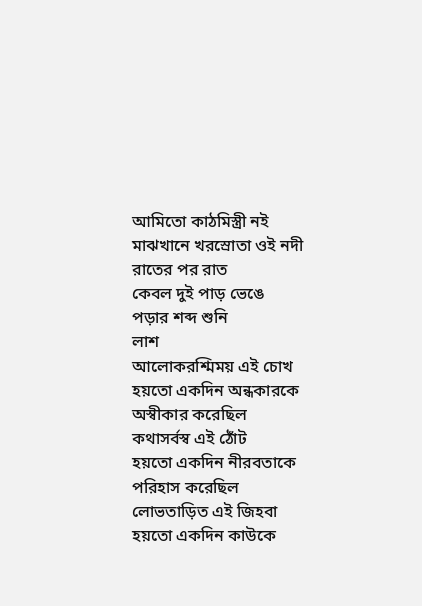আমিতো কাঠমিস্ত্রী নই
মাঝখানে খরস্রোতা ওই নদী
রাতের পর রাত
কেবল দুই পাড় ভেঙে পড়ার শব্দ শুনি
লাশ
আলোকরশ্মিময় এই চোখ
হয়তো একদিন অন্ধকারকে অস্বীকার করেছিল
কথাসর্বস্ব এই ঠোঁট
হয়তো একদিন নীরবতাকে পরিহাস করেছিল
লোভতাড়িত এই জিহবা
হয়তো একদিন কাউকে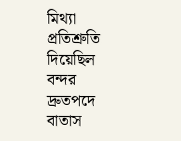মিথ্যা প্রতিশ্রুতি দিয়েছিল
বন্দর
দ্রুতপদে বাতাস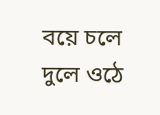বয়ে চলে
দুলে ওঠে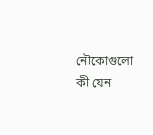নৌকোগুলো
কী যেন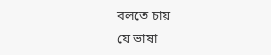বলতে চায়
যে ভাষা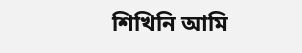শিখিনি আমি